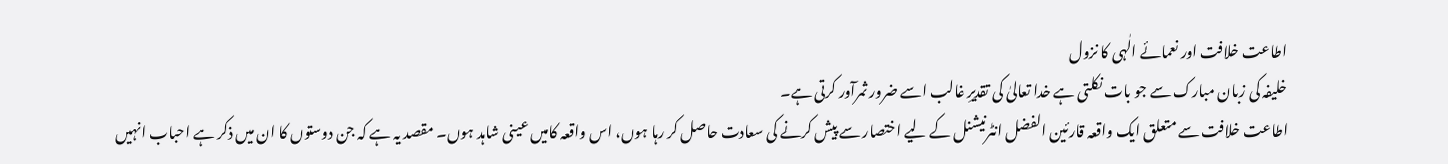اطاعت خلافت اور نعمائے الٰہی کا نزول
خلیفہ کی زبان مبارک سے جو بات نکلتی ہے خدا تعالیٰ کی تقدیرِ غالب اسے ضرور ثمرآور کرتی ہے۔
اطاعت خلافت سے متعلق ایک واقعہ قارئین الفضل انٹرنیشنل کے لیے اختصار سے پیش کرنے کی سعادت حاصل کر رہا ہوں، اس واقعہ کامیں عینی شاہد ہوں۔ مقصد یہ ہے کہ جن دوستوں کا ان میں ذکر ہے احباب انہیں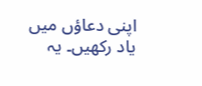اپنی دعاؤں میں یاد رکھیں۔ یہ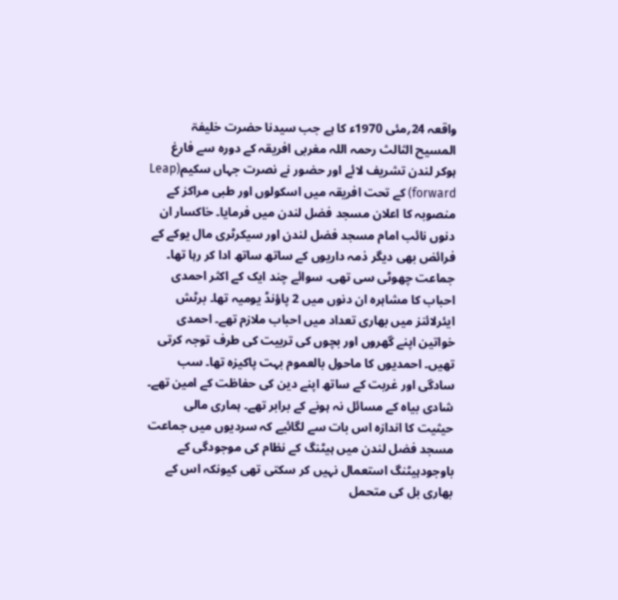واقعہ 24؍مئی 1970ء کا ہے جب سیدنا حضرت خلیفۃ المسیح الثالث رحمہ اللہ مغربی افریقہ کے دورہ سے فارغ ہوکر لندن تشریف لائے اور حضور نے نصرت جہاں سکیم(Leap forward) کے تحت افریقہ میں اسکولوں اور طبی مراکز کے منصوبہ کا اعلان مسجد فضل لندن میں فرمایا۔ خاکسار ان دنوں نائب امام مسجد فضل لندن اور سیکرٹری مال یوکے کے فرائض بھی دیگر ذمہ داریوں کے ساتھ ساتھ ادا کر رہا تھا۔ جماعت چھوٹی سی تھی۔ سوائے چند ایک کے اکثر احمدی احباب کا مشاہرہ ان دنوں میں 2 پاؤنڈ یومیہ تھا۔ برٹش ایئرلائنز میں بھاری تعداد میں احباب ملازم تھے۔ احمدی خواتین اپنے گھروں اور بچوں کی تربیت کی طرف توجہ کرتی تھیں۔ احمدیوں کا ماحول بالعموم بہت پاکیزہ تھا۔ سب سادگی اور غربت کے ساتھ اپنے دین کی حفاظت کے امین تھے۔ شادی بیاہ کے مسائل نہ ہونے کے برابر تھے۔ ہماری مالی حیثیت کا اندازہ اس بات سے لگائیے کہ سردیوں میں جماعت مسجد فضل لندن میں ہیٹنگ کے نظام کی موجودگی کے باوجودہیٹنگ استعمال نہیں کر سکتی تھی کیونکہ اس کے بھاری بل کی متحمل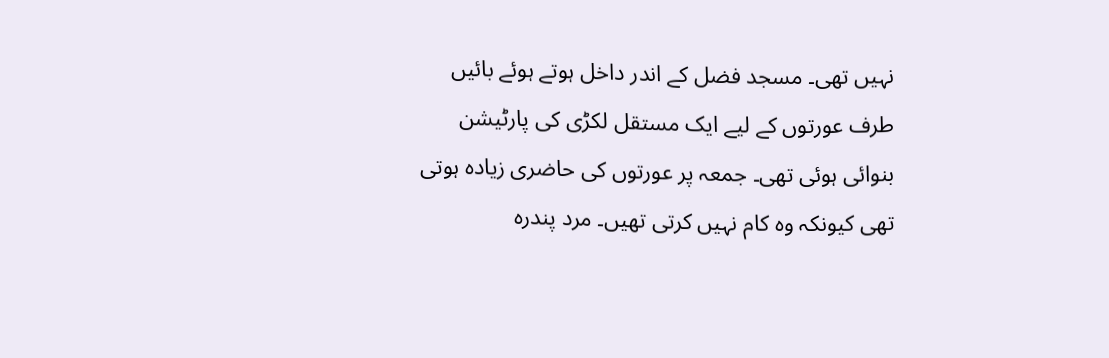نہیں تھی۔ مسجد فضل کے اندر داخل ہوتے ہوئے بائیں طرف عورتوں کے لیے ایک مستقل لکڑی کی پارٹیشن بنوائی ہوئی تھی۔ جمعہ پر عورتوں کی حاضری زیادہ ہوتی تھی کیونکہ وہ کام نہیں کرتی تھیں۔ مرد پندرہ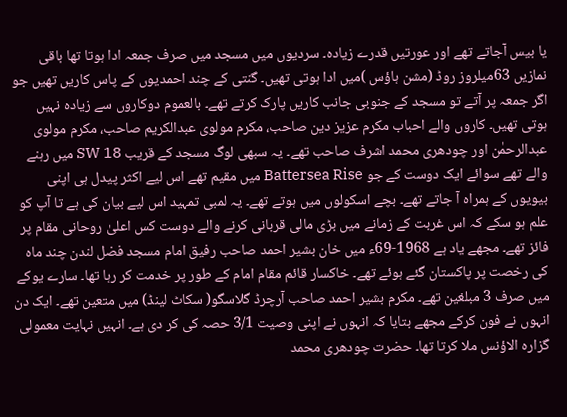یا بیس آجاتے تھے اور عورتیں قدرے زیادہ۔ سردیوں میں مسجد میں صرف جمعہ ادا ہوتا تھا باقی نمازیں 63میلروز روڈ (مشن ہاؤس )میں ادا ہوتی تھیں۔ گنتی کے چند احمدیوں کے پاس کاریں تھیں جو اگر جمعہ پر آتے تو مسجد کے جنوبی جانب کاریں پارک کرتے تھے۔ بالعموم دوکاروں سے زیادہ نہیں ہوتی تھیں۔ کاروں والے احباب مکرم عزیز دین صاحب، مکرم مولوی عبدالکریم صاحب، مکرم مولوی عبدالرحمٰن اور چودھری محمد اشرف صاحب تھے۔ یہ سبھی لوگ مسجد کے قریب SW 18 میں رہنے والے تھے سوائے ایک دوست کے جو Battersea Rise میں مقیم تھے اس لیے اکثر پیدل ہی اپنی بیویوں کے ہمراہ آ جاتے تھے۔ بچے اسکولوں میں ہوتے تھے۔ یہ لمبی تمہید اس لیے بیان کی ہے تا آپ کو علم ہو سکے کہ اس غربت کے زمانے میں بڑی مالی قربانی کرنے والے دوست کس اعلیٰ روحانی مقام پر فائز تھے۔ مجھے یاد ہے 1968-69ء میں خان بشیر احمد صاحب رفیق امام مسجد فضل لندن چند ماہ کی رخصت پر پاکستان گئے ہوئے تھے۔ خاکسار قائم مقام امام کے طور پر خدمت کر رہا تھا۔ سارے یوکے میں صرف 3 مبلغین تھے۔ مکرم بشیر احمد صاحب آرچرڈ گلاسگو( سکاٹ لینڈ) میں متعین تھے۔ ایک دن انہوں نے فون کرکے مجھے بتایا کہ انہوں نے اپنی وصیت 3/1 حصہ کی کر دی ہے۔ انہیں نہایت معمولی گزارہ الاؤنس ملا کرتا تھا۔ حضرت چودھری محمد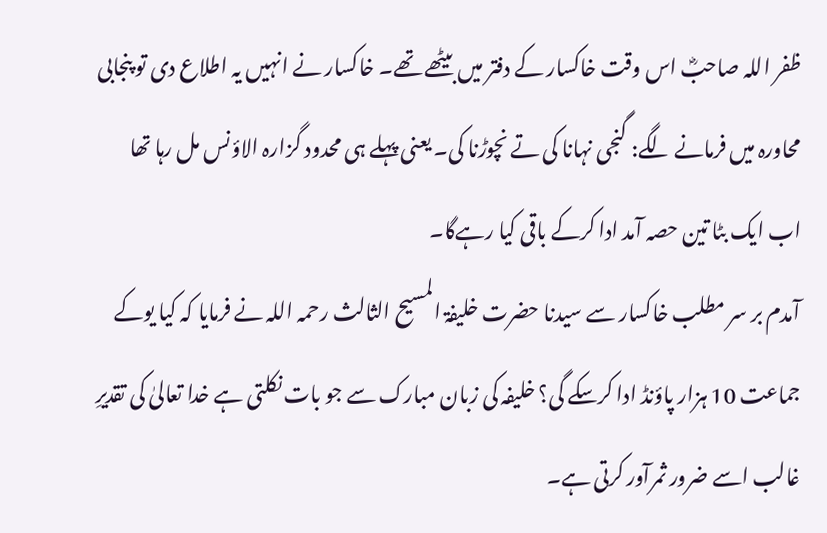ظفر اللہ صاحبؓ اس وقت خاکسار کے دفتر میں بیٹھے تھے۔ خاکسار نے انہیں یہ اطلاع دی تو پنجابی محاورہ میں فرمانے لگے: گنجی نہانا کی تے نچوڑنا کی۔ یعنی پہلے ہی محدود گزارہ الاؤنس مل رہا تھا اب ایک بٹا تین حصہ آمد ادا کرکے باقی کیا رہےگا۔
آمدم بر سر مطلب خاکسار سے سیدنا حضرت خلیفۃ المسیح الثالث رحمہ اللہ نے فرمایا کہ کیا یوکے جماعت 10 ہزار پاؤنڈ ادا کرسکے گی؟ خلیفہ کی زبان مبارک سے جو بات نکلتی ہے خدا تعالیٰ کی تقدیرِ غالب اسے ضرور ثمرآور کرتی ہے۔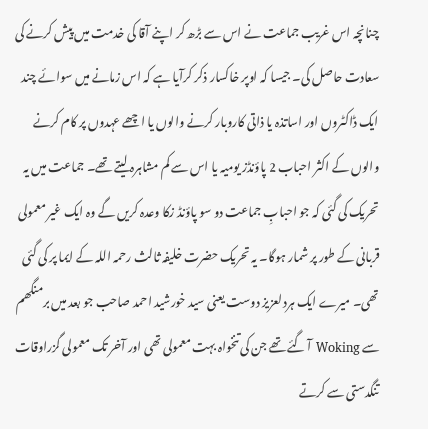چنانچہ اس غریب جماعت نے اس سے بڑھ کر اپنے آقا کی خدمت میں پیش کرنے کی سعادت حاصل کی۔ جیسا کہ اوپر خاکسار ذکر کرآیا ہے کہ اس زمانے میں سوائے چند ایک ڈاکٹروں اور اساتذہ یا ذاتی کاروبار کرنے والوں یا اچھے عہدوں پر کام کرنے والوں کے اکثر احباب 2 پاؤنڈز یومیہ یا اس سے کم مشاہرہ لیتے تھے۔ جماعت میں یہ تحریک کی گئی کہ جو احبابِ جماعت دو سو پاؤنڈ زکا وعدہ کریں گے وہ ایک غیر معمولی قربانی کے طور پر شمار ہوگا۔ یہ تحریک حضرت خلیفہ ثالث رحمہ اللہ کے ایما پر کی گئی تھی۔ میرے ایک ہردلعزیز دوست یعنی سید خورشید احمد صاحب جو بعد میں برمنگھم سے Woking آ گئے تھے جن کی تنخواہ بہت معمولی تھی اور آخر تک معمولی گزراوقات تنگدستی سے کرتے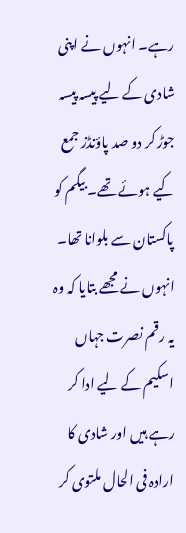رہے۔ انہوں نے اپنی شادی کے لیے پیسہ پیسہ جوڑ کر دو صد پاؤنڈز جمع کیے ہوئے تھے۔ بیگم کو پاکستان سے بلوانا تھا۔ انہوں نے مجھے بتایا کہ وہ یہ رقم نصرت جہاں اسکیم کے لیے ادا کر رہے ہیں اور شادی کا ارادہ فی الحال ملتوی کر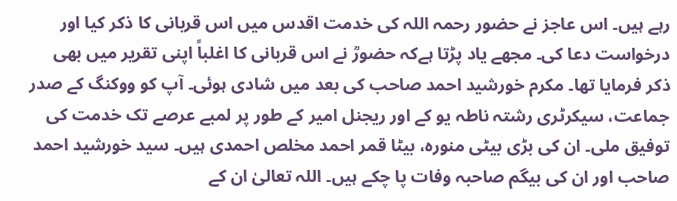رہے ہیں۔ اس عاجز نے حضور رحمہ اللہ کی خدمت اقدس میں اس قربانی کا ذکر کیا اور درخواست دعا کی۔ مجھے یاد پڑتا ہےکہ حضورؒ نے اس قربانی کا اغلباً اپنی تقریر میں بھی ذکر فرمایا تھا۔ مکرم خورشید احمد صاحب کی بعد میں شادی ہوئی۔ آپ کو ووکنگ کے صدر جماعت، سیکرٹری رشتہ ناطہ یو کے اور ریجنل امیر کے طور پر لمبے عرصے تک خدمت کی توفیق ملی۔ ان کی بڑی بیٹی منورہ، بیٹا قمر احمد مخلص احمدی ہیں۔ سید خورشید احمد صاحب اور ان کی بیگم صاحبہ وفات پا چکے ہیں۔ اللہ تعالیٰ ان کے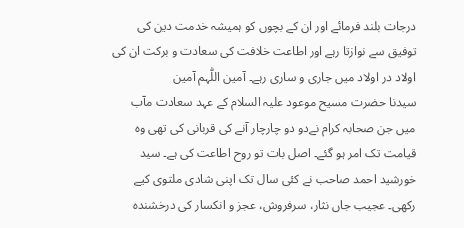درجات بلند فرمائے اور ان کے بچوں کو ہمیشہ خدمت دین کی توفیق سے نوازتا رہے اور اطاعت خلافت کی سعادت و برکت ان کی اولاد در اولاد میں جاری و ساری رہے۔ آمین اللّٰہم آمین
سیدنا حضرت مسیح موعود علیہ السلام کے عہد سعادت مآب میں جن صحابہ کرام نےدو دو چارچار آنے کی قربانی کی تھی وہ قیامت تک امر ہو گئے۔ اصل بات تو روح اطاعت کی ہے۔ سید خورشید احمد صاحب نے کئی سال تک اپنی شادی ملتوی کیے رکھی۔ عجیب جاں نثار، سرفروش، عجز و انکسار کی درخشندہ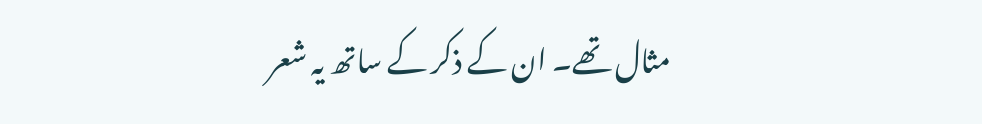مثال تھے۔ ان کے ذکر کے ساتھ یہ شعر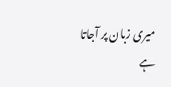میری زبان پر آجاتا ہے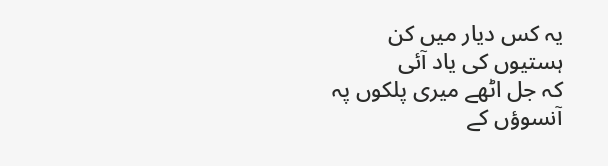یہ کس دیار میں کن ہستیوں کی یاد آئی
کہ جل اٹھے میری پلکوں پہ آنسوؤں کے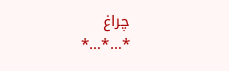چراغ
٭…٭…٭